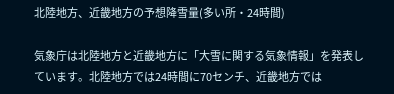北陸地方、近畿地方の予想降雪量(多い所・24時間)

気象庁は北陸地方と近畿地方に「大雪に関する気象情報」を発表しています。北陸地方では24時間に70センチ、近畿地方では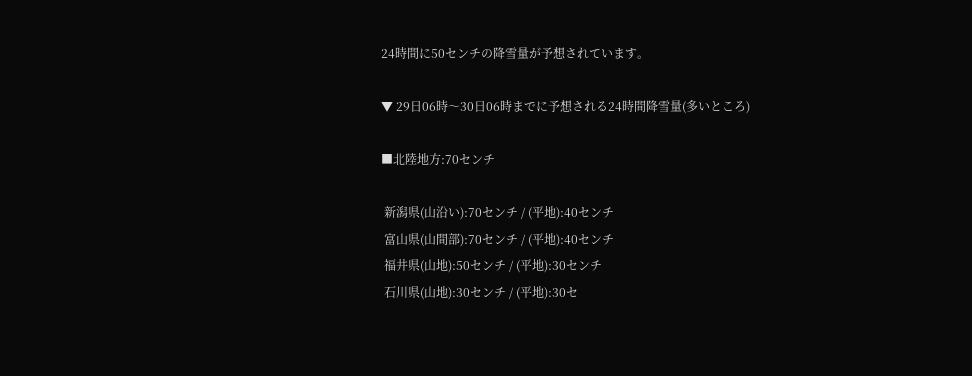24時間に50センチの降雪量が予想されています。

▼ 29日06時〜30日06時までに予想される24時間降雪量(多いところ)

■北陸地方:70センチ

 新潟県(山沿い):70センチ / (平地):40センチ
 富山県(山間部):70センチ / (平地):40センチ
 福井県(山地):50センチ / (平地):30センチ
 石川県(山地):30センチ / (平地):30セ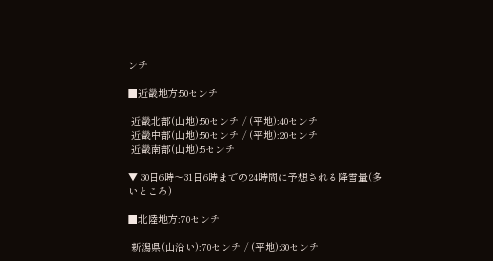ンチ

■近畿地方:50センチ

 近畿北部(山地):50センチ / (平地):40センチ
 近畿中部(山地):50センチ / (平地):20センチ
 近畿南部(山地):5センチ

▼ 30日6時〜31日6時までの24時間に予想される降雪量(多いところ)

■北陸地方:70センチ

 新潟県(山沿い):70センチ / (平地):30センチ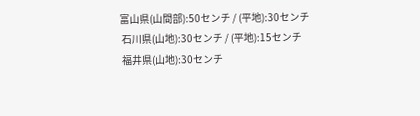富山県(山間部):50センチ / (平地):30センチ
 石川県(山地):30センチ / (平地):15センチ
 福井県(山地):30センチ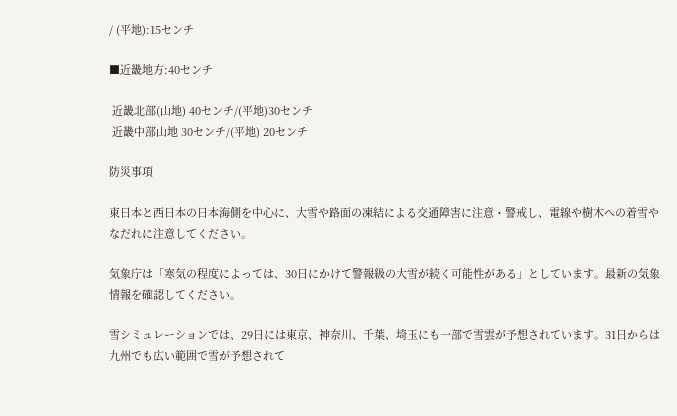/ (平地):15センチ

■近畿地方:40センチ

 近畿北部(山地) 40センチ/(平地)30センチ
 近畿中部山地 30センチ/(平地) 20センチ

防災事項

東日本と西日本の日本海側を中心に、大雪や路面の凍結による交通障害に注意・警戒し、電線や樹木への着雪やなだれに注意してください。

気象庁は「寒気の程度によっては、30日にかけて警報級の大雪が続く可能性がある」としています。最新の気象情報を確認してください。

雪シミュレーションでは、29日には東京、神奈川、千葉、埼玉にも一部で雪雲が予想されています。31日からは九州でも広い範囲で雪が予想されて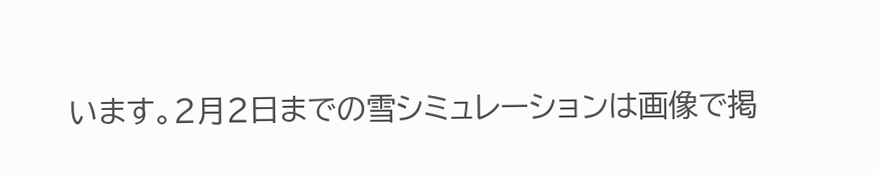います。2月2日までの雪シミュレーションは画像で掲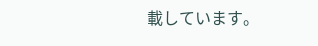載しています。